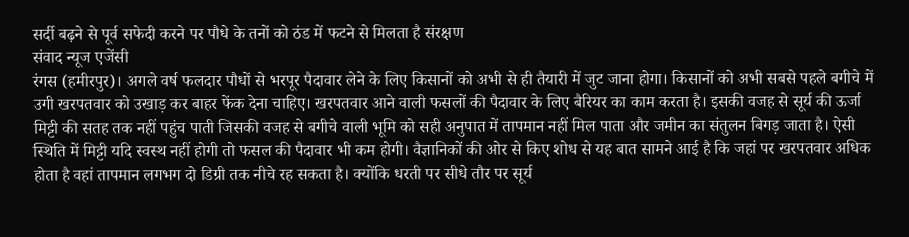सर्दी बढ़ने से पूर्व सफेदी करने पर पौधे के तनों को ठंड में फटने से मिलता है संरक्षण
संवाद न्यूज एजेंसी
रंगस (हमीरपुर)। अगले वर्ष फलदार पौधों से भरपूर पैदावार लेने के लिए किसानों को अभी से ही तैयारी में जुट जाना होगा। किसानों को अभी सबसे पहले बगीचे में उगी खरपतवार को उखाड़ कर बाहर फेंक देना चाहिए। खरपतवार आने वाली फसलों की पैदावार के लिए बैरियर का काम करता है। इसकी वजह से सूर्य की ऊर्जा मिट्टी की सतह तक नहीं पहुंच पाती जिसकी वजह से बगीचे वाली भूमि को सही अनुपात में तापमान नहीं मिल पाता और जमीन का संतुलन बिगड़ जाता है। ऐसी स्थिति में मिट्टी यदि स्वस्थ नहीं होगी तो फसल की पैदावार भी कम होगी। वैज्ञानिकों की ओर से किए शोध से यह बात सामने आई है कि जहां पर खरपतवार अधिक होता है वहां तापमान लगभग दो डिग्री तक नीचे रह सकता है। क्योंकि धरती पर सीधे तौर पर सूर्य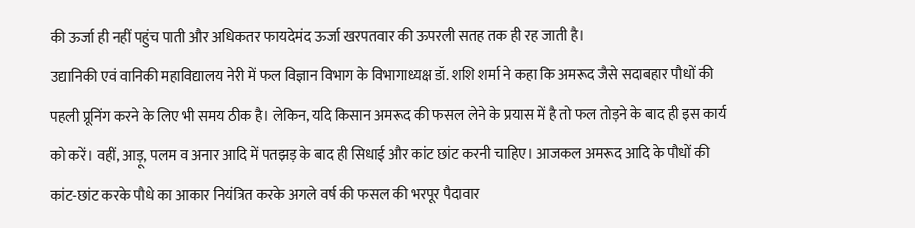की ऊर्जा ही नहीं पहुंच पाती और अधिकतर फायदेमंद ऊर्जा खरपतवार की ऊपरली सतह तक ही रह जाती है।
उद्यानिकी एवं वानिकी महाविद्यालय नेरी में फल विज्ञान विभाग के विभागाध्यक्ष डॉ. शशि शर्मा ने कहा कि अमरूद जैसे सदाबहार पौधों की पहली प्रूनिंग करने के लिए भी समय ठीक है। लेकिन, यदि किसान अमरूद की फसल लेने के प्रयास में है तो फल तोड़ने के बाद ही इस कार्य को करें। वहीं, आड़ू, पलम व अनार आदि में पतझड़ के बाद ही सिधाई और कांट छांट करनी चाहिए। आजकल अमरूद आदि के पौधों की कांट-छांट करके पौधे का आकार नियंत्रित करके अगले वर्ष की फसल की भरपूर पैदावार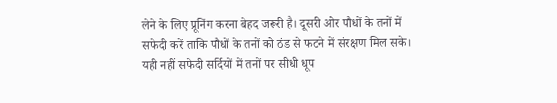लेने के लिए प्रूनिंग करना बेहद जरूरी है। दूसरी ओर पौधों के तनों में सफेदी करें ताकि पौधों के तनों को ठंड से फटने में संरक्षण मिल सके। यही नहीं सफेदी सर्दियों में तनों पर सीधी धूप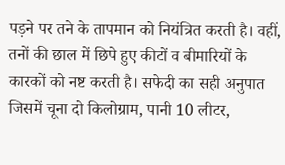पड़ने पर तने के तापमान को नियंत्रित करती है। वहीं, तनों की छाल में छिपे हुए कीटों व बीमारियों के कारकों को नष्ट करती है। सफेदी का सही अनुपात जिसमें चूना दो किलोग्राम, पानी 10 लीटर,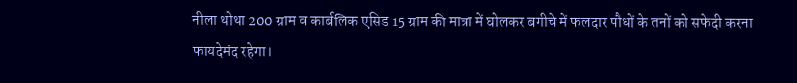नीला थोथा 200 ग्राम व कार्बलिक एसिड 15 ग्राम की मात्रा में घोलकर बगीचे में फलदार पौधों के तनों को सफेदी करना फायदेमंद रहेगा।